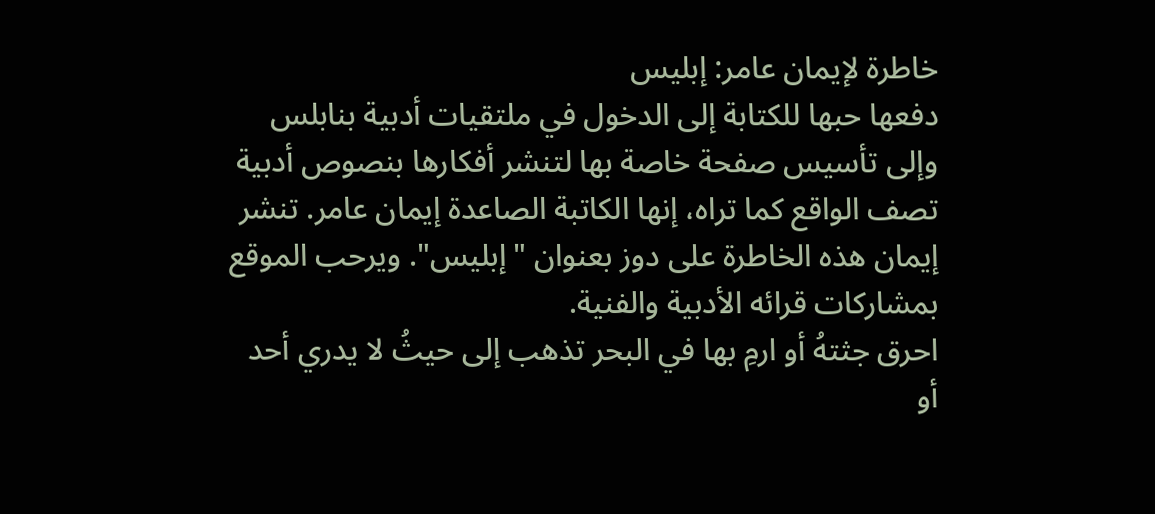خاطرة لإيمان عامر: إبليس
دفعها حبها للكتابة إلى الدخول في ملتقيات أدبية بنابلس وإلى تأسيس صفحة خاصة بها لتنشر أفكارها بنصوص أدبية تصف الواقع كما تراه، إنها الكاتبة الصاعدة إيمان عامر. تنشر إيمان هذه الخاطرة على دوز بعنوان "إبليس". ويرحب الموقع بمشاركات قرائه الأدبية والفنية.
احرق جثتهُ أو ارمِ بها في البحر تذهب إلى حيثُ لا يدري أحد
أو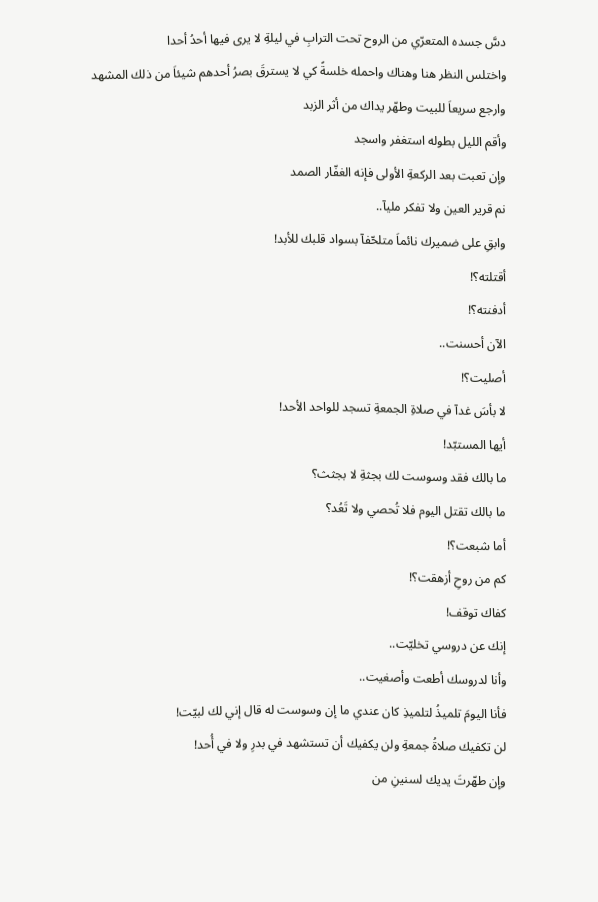دسَّ جسده المتعرّي من الروح تحت الترابِ في ليلةِ لا يرى فيها أحدُ أحدا
واختلس النظر هنا وهناك واحمله خلسةً كي لا يسترقَ بصرُ أحدهم شيئاَ من ذلك المشهد
وارجع سريعاَ للبيت وطهّر يداك من أثر الزبد
وأقم الليل بطوله استغفر واسجد
وإن تعبت بعد الركعةِ الأولى فإنه الغفّار الصمد
نم قرير العين ولا تفكر مليآ..
وابقِ على ضميرك نائماَ متلحّفآ بسواد قلبك للأبد!
أقتلته؟!
أدفنته؟!
الآن أحسنت..
أصليت؟!
لا بأسَ غدآ في صلاةِ الجمعةِ تسجد للواحد الأحد!
أيها المستبّد!
ما بالك فقد وسوست لك بجثةِ لا بجثث؟
ما بالك تقتل اليوم فلا تُحصي ولا تَعُد؟
أما شبعت؟!
كم من روحِ أزهقت؟!
كفاك توقف!
إنك عن دروسي تخليّت..
وأنا لدروسك أطعت وأصغيت..
فأنا اليومَ تلميذُ لتلميذِ كان عندي ما إن وسوست له قال إني لك لبيّت!
لن تكفيك صلاةُ جمعةِ ولن يكفيك أن تستشهد في بدرِ ولا في أُحد!
وإن طهّرتَ يديك لسنينِ من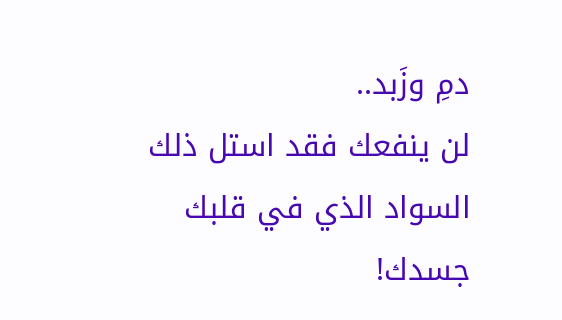دمِ وزَبد..
لن ينفعك فقد استل ذلك السواد الذي في قلبك جسدك!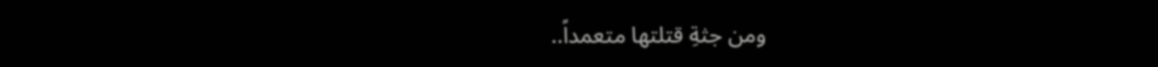ومن جثةِ قتلتها متعمداً..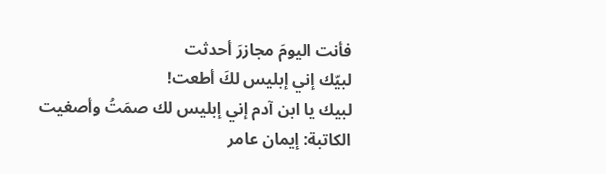فأنت اليومَ مجازرَ أحدثت
لبيّك إني إبليس لكَ أطعت!
لبيك يا ابن آدم إني إبليس لك صمَتُ وأصغيت
الكاتبة: إيمان عامر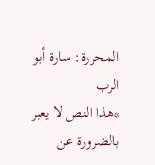المحررة: سارة أبو الرب
*هذا النص لا يعبر بالضرورة عن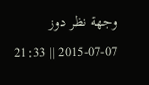وجهة نظر دوز
2015-07-07 || 21:33